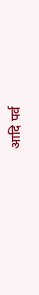आदि पर्व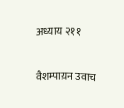अध्याय २११

वैशम्पाय़न उवाच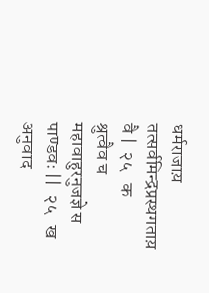धर्मराजाय़ तत्सर्वमिन्द्रप्रस्थगताय़ वै |  २५   क
श्रुत्वैव च महावाहुरनुजज्ञे स पाण्डवः ||  २५   ख
अनुवाद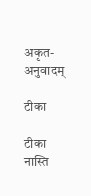अकृत-अनुवादम्

टीका

टीका नास्ति